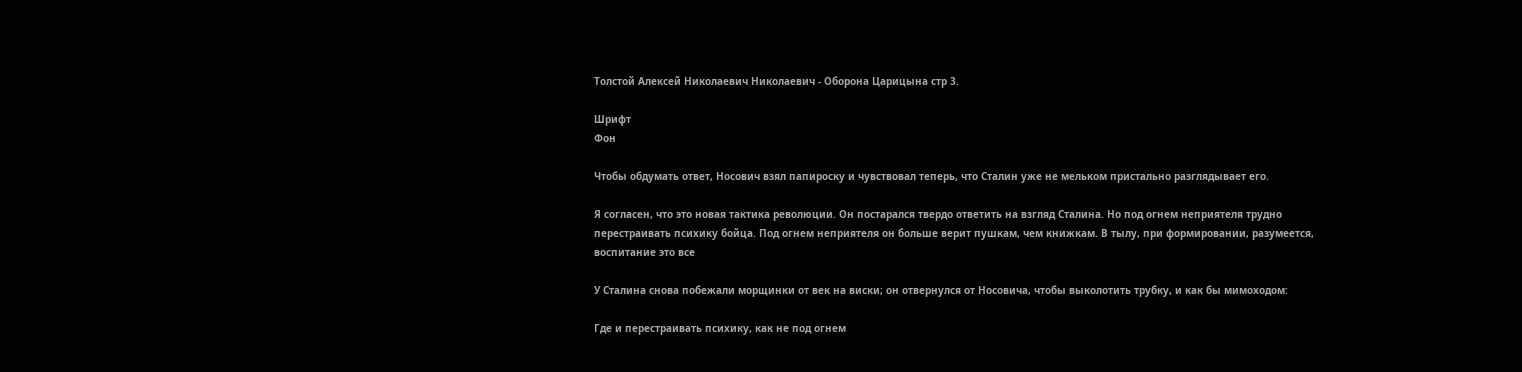Толстой Алексей Николаевич Николаевич - Оборона Царицына стр 3.

Шрифт
Фон

Чтобы обдумать ответ, Носович взял папироску и чувствовал теперь, что Сталин уже не мельком пристально разглядывает его.

Я согласен, что это новая тактика революции. Он постарался твердо ответить на взгляд Сталина. Но под огнем неприятеля трудно перестраивать психику бойца. Под огнем неприятеля он больше верит пушкам, чем книжкам. В тылу, при формировании, разумеется, воспитание это все

У Сталина снова побежали морщинки от век на виски; он отвернулся от Носовича, чтобы выколотить трубку, и как бы мимоходом:

Где и перестраивать психику, как не под огнем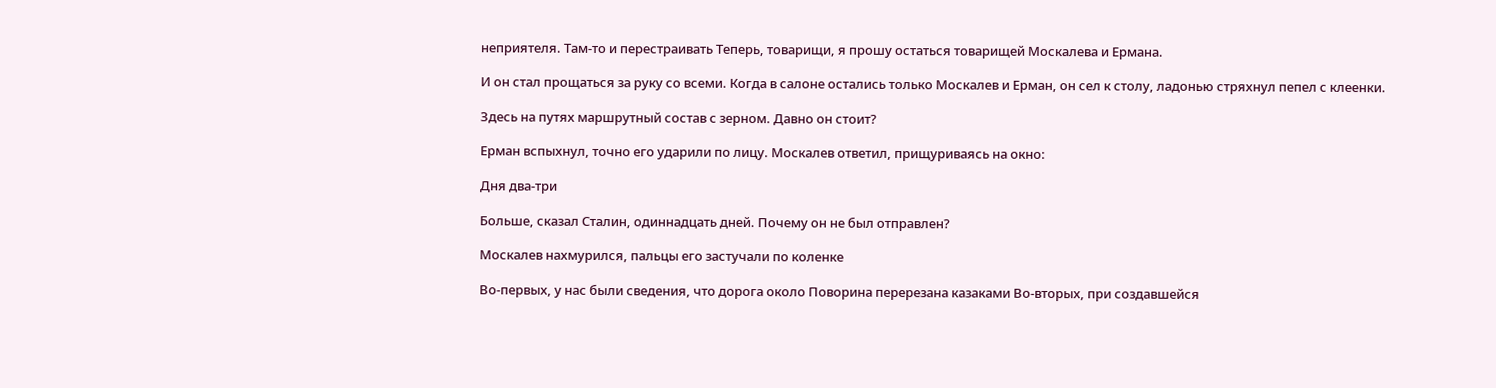неприятеля. Там-то и перестраивать Теперь, товарищи, я прошу остаться товарищей Москалева и Ермана.

И он стал прощаться за руку со всеми. Когда в салоне остались только Москалев и Ерман, он сел к столу, ладонью стряхнул пепел с клеенки.

Здесь на путях маршрутный состав с зерном. Давно он стоит?

Ерман вспыхнул, точно его ударили по лицу. Москалев ответил, прищуриваясь на окно:

Дня два-три

Больше, сказал Сталин, одиннадцать дней. Почему он не был отправлен?

Москалев нахмурился, пальцы его застучали по коленке

Во-первых, у нас были сведения, что дорога около Поворина перерезана казаками Во-вторых, при создавшейся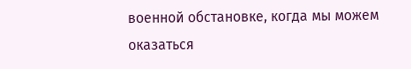военной обстановке, когда мы можем оказаться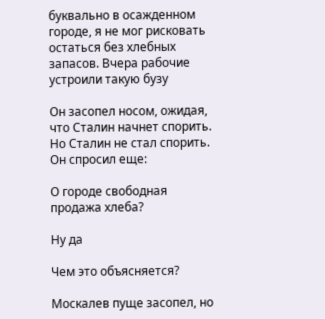буквально в осажденном городе, я не мог рисковать остаться без хлебных запасов. Вчера рабочие устроили такую бузу

Он засопел носом, ожидая, что Сталин начнет спорить. Но Сталин не стал спорить. Он спросил еще:

О городе свободная продажа хлеба?

Ну да

Чем это объясняется?

Москалев пуще засопел, но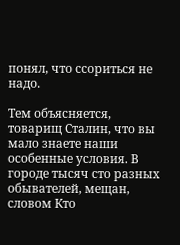понял, что ссориться не надо.

Тем объясняется, товарищ Сталин, что вы мало знаете наши особенные условия. В городе тысяч сто разных обывателей, мещан, словом Кто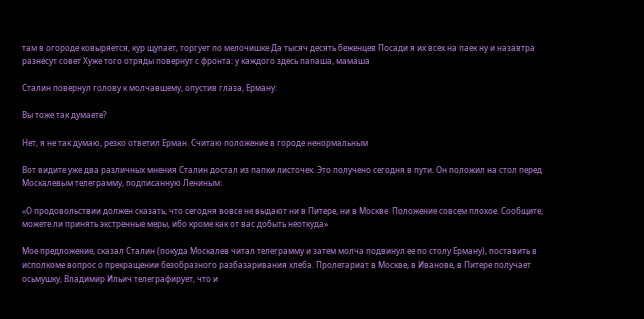там в огороде ковыряется, кур щупает, торгует по мелочишке Да тысяч десять беженцев Посади я их всех на паек ну и назавтра разнесут совет Хуже того отряды повернут с фронта: у каждого здесь папаша, мамаша

Сталин повернул голову к молчавшему, опустив глаза, Ерману:

Вы тоже так думаете?

Нет, я не так думаю, резко ответил Ерман. Считаю положение в городе ненормальным

Вот видите уже два различных мнения Сталин достал из папки листочек. Это получено сегодня в пути. Он положил на стол перед Москалевым телеграмму, подписанную Лениным:

«О продовольствии должен сказать, что сегодня вовсе не выдают ни в Питере, ни в Москве. Положение совсем плохое. Сообщите, можете ли принять экстренные меры, ибо кроме как от вас добыть неоткуда»

Мое предложение, сказал Сталин (покуда Москалев читал телеграмму и затем молча подвинул ее по столу Ерману), поставить в исполкоме вопрос о прекращении безобразного разбазаривания хлеба. Пролетариат в Москве, в Иванове, в Питере получает осьмушку, Владимир Ильич телеграфирует, что и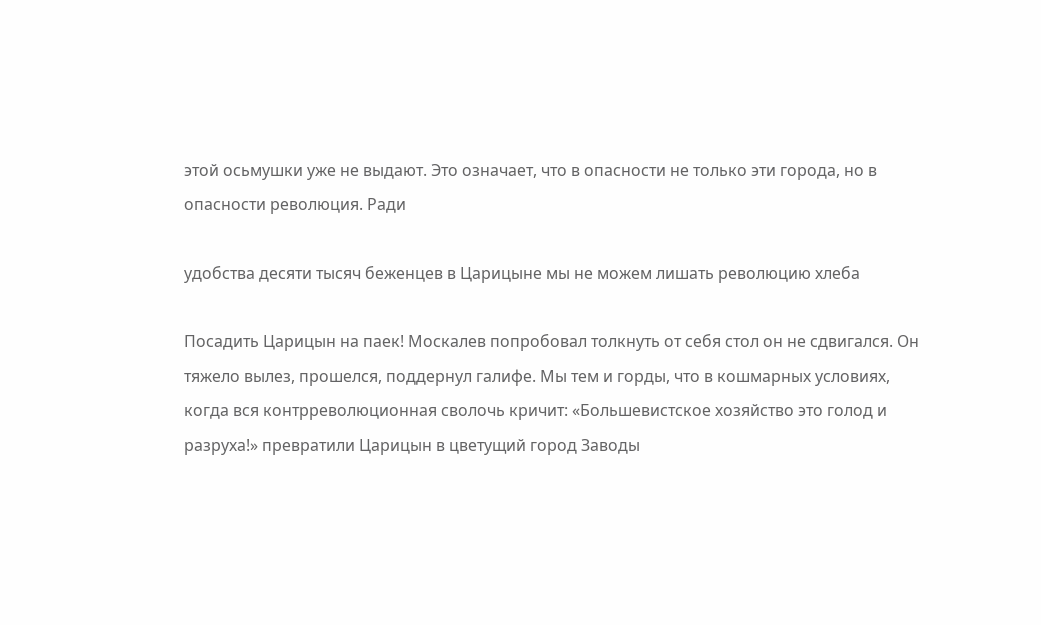этой осьмушки уже не выдают. Это означает, что в опасности не только эти города, но в опасности революция. Ради

удобства десяти тысяч беженцев в Царицыне мы не можем лишать революцию хлеба

Посадить Царицын на паек! Москалев попробовал толкнуть от себя стол он не сдвигался. Он тяжело вылез, прошелся, поддернул галифе. Мы тем и горды, что в кошмарных условиях, когда вся контрреволюционная сволочь кричит: «Большевистское хозяйство это голод и разруха!» превратили Царицын в цветущий город Заводы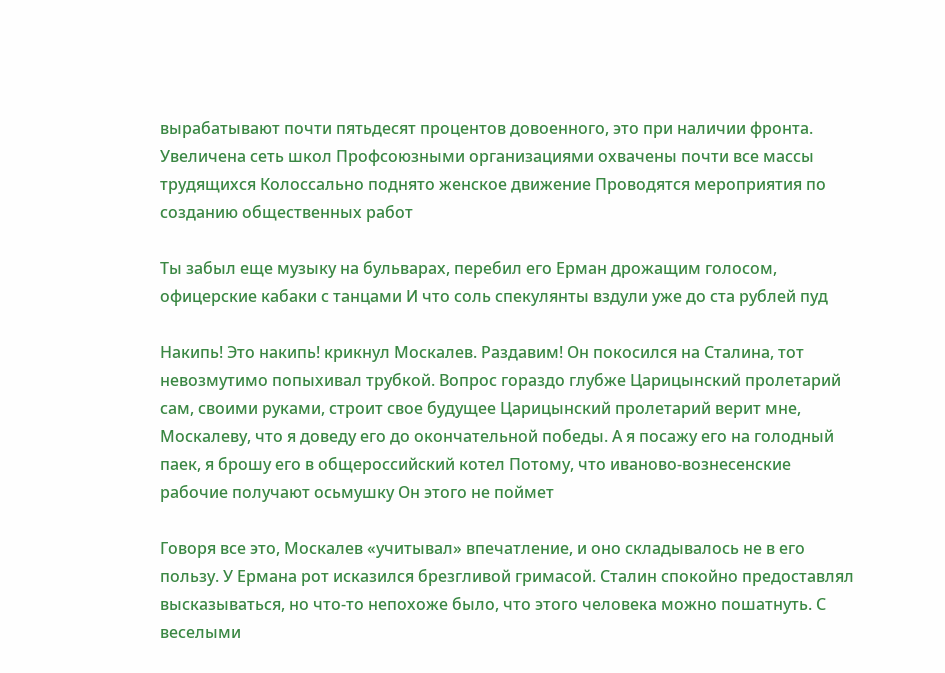вырабатывают почти пятьдесят процентов довоенного, это при наличии фронта. Увеличена сеть школ Профсоюзными организациями охвачены почти все массы трудящихся Колоссально поднято женское движение Проводятся мероприятия по созданию общественных работ

Ты забыл еще музыку на бульварах, перебил его Ерман дрожащим голосом, офицерские кабаки с танцами И что соль спекулянты вздули уже до ста рублей пуд

Накипь! Это накипь! крикнул Москалев. Раздавим! Он покосился на Сталина, тот невозмутимо попыхивал трубкой. Вопрос гораздо глубже Царицынский пролетарий сам, своими руками, строит свое будущее Царицынский пролетарий верит мне, Москалеву, что я доведу его до окончательной победы. А я посажу его на голодный паек, я брошу его в общероссийский котел Потому, что иваново-вознесенские рабочие получают осьмушку Он этого не поймет

Говоря все это, Москалев «учитывал» впечатление, и оно складывалось не в его пользу. У Ермана рот исказился брезгливой гримасой. Сталин спокойно предоставлял высказываться, но что-то непохоже было, что этого человека можно пошатнуть. С веселыми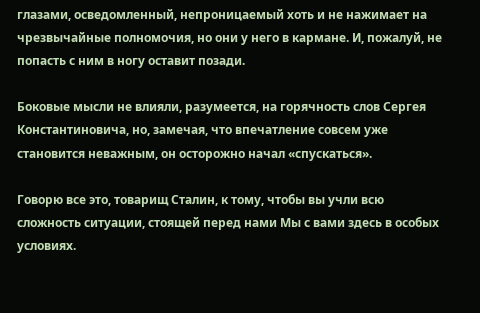глазами, осведомленный, непроницаемый хоть и не нажимает на чрезвычайные полномочия, но они у него в кармане. И, пожалуй, не попасть с ним в ногу оставит позади.

Боковые мысли не влияли, разумеется, на горячность слов Сергея Константиновича, но, замечая, что впечатление совсем уже становится неважным, он осторожно начал «спускаться».

Говорю все это, товарищ Сталин, к тому, чтобы вы учли всю сложность ситуации, стоящей перед нами Мы с вами здесь в особых условиях.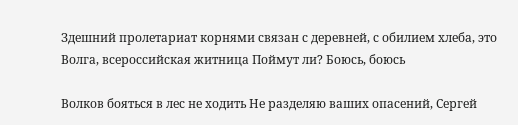Здешний пролетариат корнями связан с деревней, с обилием хлеба, это Волга, всероссийская житница Поймут ли? Боюсь, боюсь

Волков бояться в лес не ходить Не разделяю ваших опасений, Сергей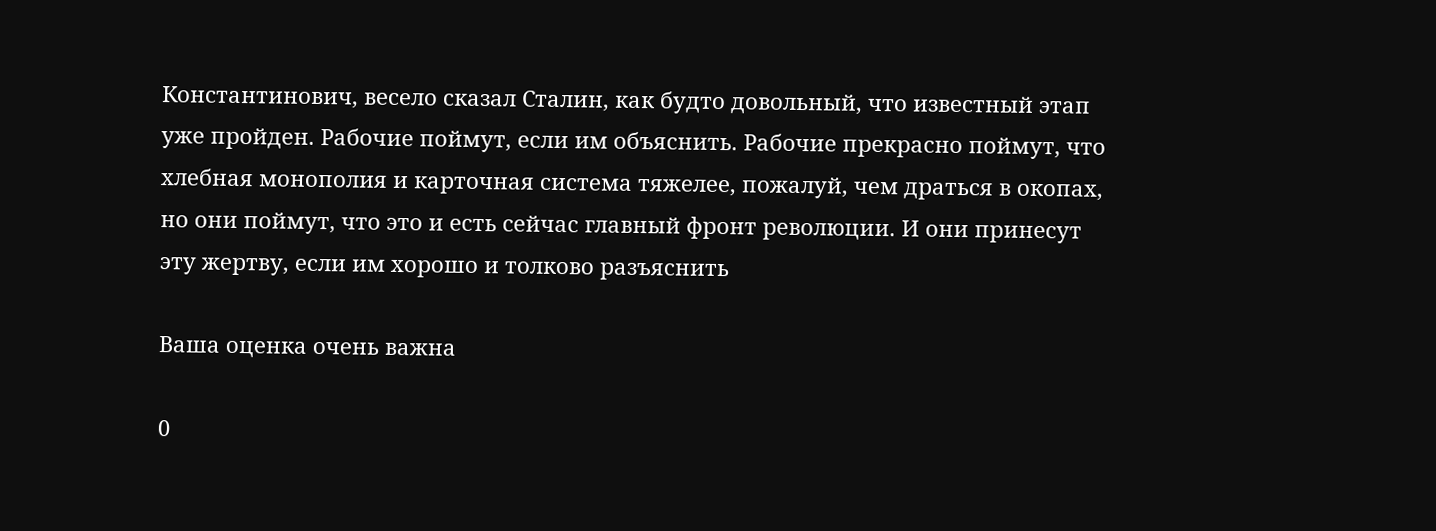Константинович, весело сказал Сталин, как будто довольный, что известный этап уже пройден. Рабочие поймут, если им объяснить. Рабочие прекрасно поймут, что хлебная монополия и карточная система тяжелее, пожалуй, чем драться в окопах, но они поймут, что это и есть сейчас главный фронт революции. И они принесут эту жертву, если им хорошо и толково разъяснить

Ваша оценка очень важна

0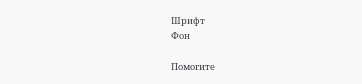Шрифт
Фон

Помогите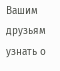Вашим друзьям узнать о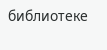библиотеке